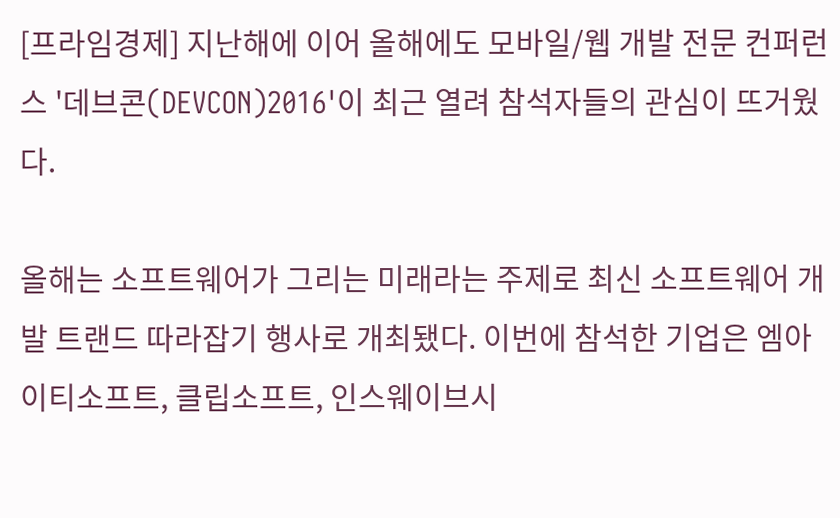[프라임경제] 지난해에 이어 올해에도 모바일/웹 개발 전문 컨퍼런스 '데브콘(DEVCON)2016'이 최근 열려 참석자들의 관심이 뜨거웠다.

올해는 소프트웨어가 그리는 미래라는 주제로 최신 소프트웨어 개발 트랜드 따라잡기 행사로 개최됐다. 이번에 참석한 기업은 엠아이티소프트, 클립소프트, 인스웨이브시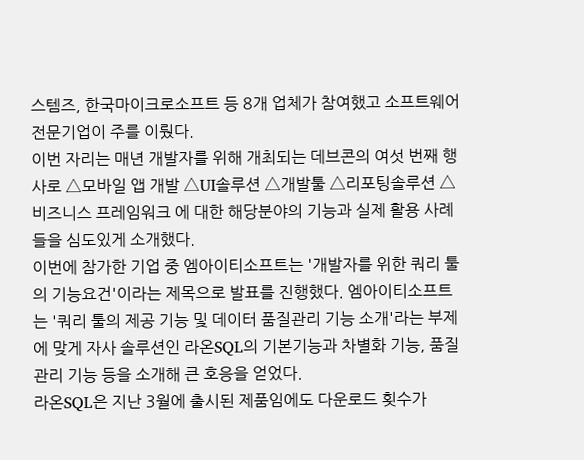스템즈, 한국마이크로소프트 등 8개 업체가 참여했고 소프트웨어 전문기업이 주를 이뤘다.
이번 자리는 매년 개발자를 위해 개최되는 데브콘의 여섯 번째 행사로 △모바일 앱 개발 △UI솔루션 △개발툴 △리포팅솔루션 △비즈니스 프레임워크 에 대한 해당분야의 기능과 실제 활용 사례들을 심도있게 소개했다.
이번에 참가한 기업 중 엠아이티소프트는 '개발자를 위한 쿼리 툴의 기능요건'이라는 제목으로 발표를 진행했다. 엠아이티소프트는 '쿼리 툴의 제공 기능 및 데이터 품질관리 기능 소개'라는 부제에 맞게 자사 솔루션인 라온SQL의 기본기능과 차별화 기능, 품질관리 기능 등을 소개해 큰 호응을 얻었다.
라온SQL은 지난 3월에 출시된 제품임에도 다운로드 횟수가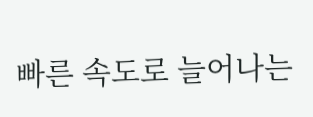빠른 속도로 늘어나는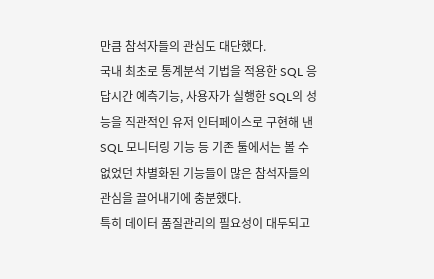만큼 참석자들의 관심도 대단했다.
국내 최초로 통계분석 기법을 적용한 SQL 응답시간 예측기능, 사용자가 실행한 SQL의 성능을 직관적인 유저 인터페이스로 구현해 낸 SQL 모니터링 기능 등 기존 툴에서는 볼 수 없었던 차별화된 기능들이 많은 참석자들의 관심을 끌어내기에 충분했다.
특히 데이터 품질관리의 필요성이 대두되고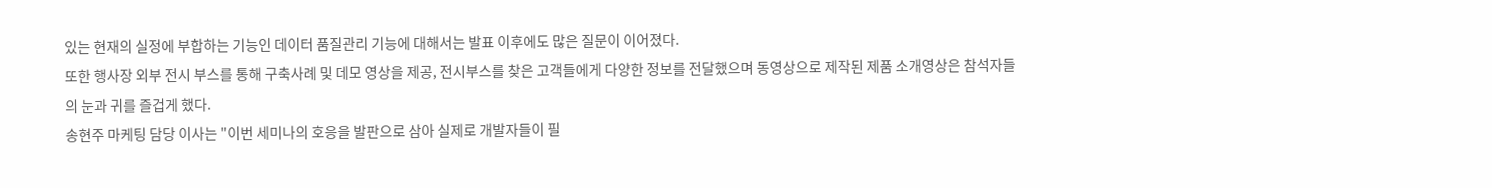있는 현재의 실정에 부합하는 기능인 데이터 품질관리 기능에 대해서는 발표 이후에도 많은 질문이 이어졌다.
또한 행사장 외부 전시 부스를 통해 구축사례 및 데모 영상을 제공, 전시부스를 찾은 고객들에게 다양한 정보를 전달했으며 동영상으로 제작된 제품 소개영상은 참석자들의 눈과 귀를 즐겁게 했다.
송현주 마케팅 담당 이사는 "이번 세미나의 호응을 발판으로 삼아 실제로 개발자들이 필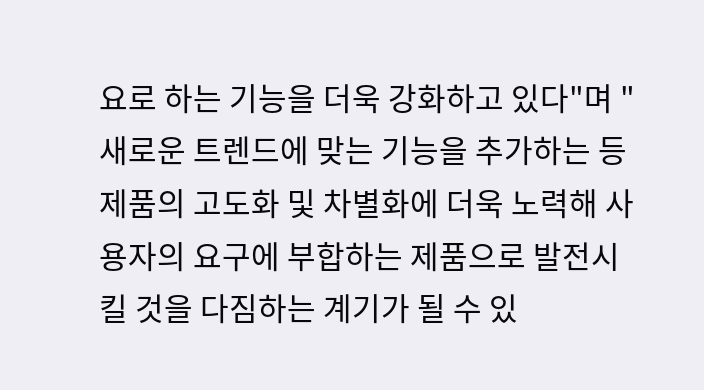요로 하는 기능을 더욱 강화하고 있다"며 "새로운 트렌드에 맞는 기능을 추가하는 등 제품의 고도화 및 차별화에 더욱 노력해 사용자의 요구에 부합하는 제품으로 발전시킬 것을 다짐하는 계기가 될 수 있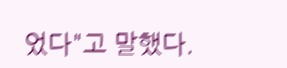었다"고 말했다.